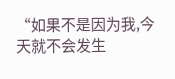“如果不是因为我,今天就不会发生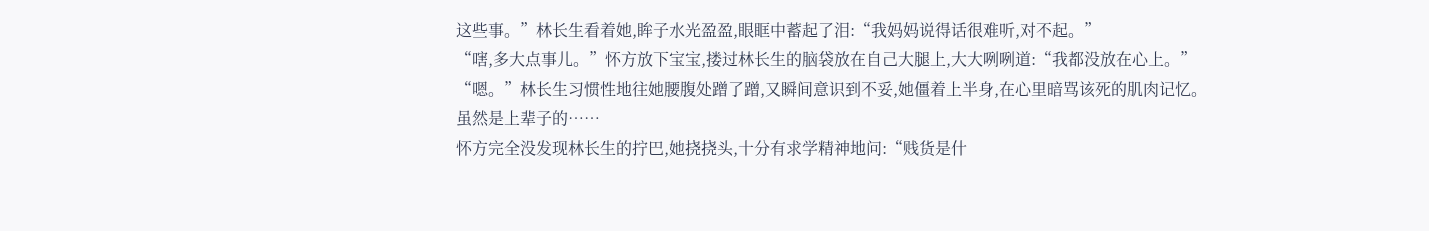这些事。”林长生看着她,眸子水光盈盈,眼眶中蓄起了泪:“我妈妈说得话很难听,对不起。”
“嗐,多大点事儿。”怀方放下宝宝,搂过林长生的脑袋放在自己大腿上,大大咧咧道:“我都没放在心上。”
“嗯。”林长生习惯性地往她腰腹处蹭了蹭,又瞬间意识到不妥,她僵着上半身,在心里暗骂该死的肌肉记忆。
虽然是上辈子的……
怀方完全没发现林长生的拧巴,她挠挠头,十分有求学精神地问:“贱货是什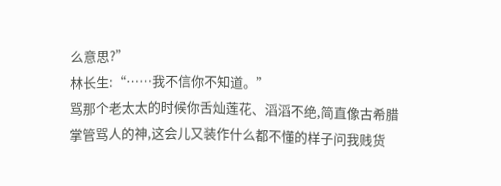么意思?”
林长生:“……我不信你不知道。”
骂那个老太太的时候你舌灿莲花、滔滔不绝,简直像古希腊掌管骂人的神,这会儿又装作什么都不懂的样子问我贱货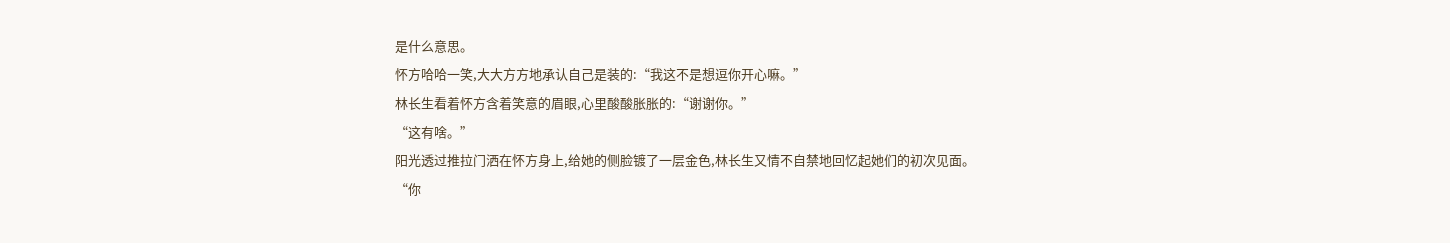是什么意思。
怀方哈哈一笑,大大方方地承认自己是装的:“我这不是想逗你开心嘛。”
林长生看着怀方含着笑意的眉眼,心里酸酸胀胀的:“谢谢你。”
“这有啥。”
阳光透过推拉门洒在怀方身上,给她的侧脸镀了一层金色,林长生又情不自禁地回忆起她们的初次见面。
“你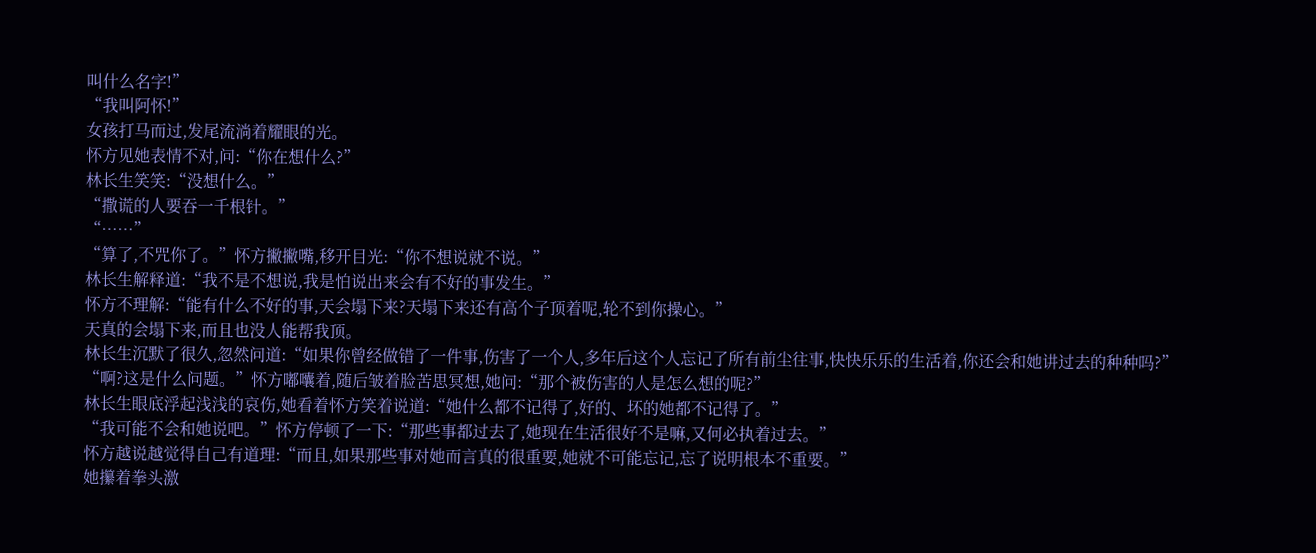叫什么名字!”
“我叫阿怀!”
女孩打马而过,发尾流淌着耀眼的光。
怀方见她表情不对,问:“你在想什么?”
林长生笑笑:“没想什么。”
“撒谎的人要吞一千根针。”
“……”
“算了,不咒你了。”怀方撇撇嘴,移开目光:“你不想说就不说。”
林长生解释道:“我不是不想说,我是怕说出来会有不好的事发生。”
怀方不理解:“能有什么不好的事,天会塌下来?天塌下来还有高个子顶着呢,轮不到你操心。”
天真的会塌下来,而且也没人能帮我顶。
林长生沉默了很久,忽然问道:“如果你曾经做错了一件事,伤害了一个人,多年后这个人忘记了所有前尘往事,快快乐乐的生活着,你还会和她讲过去的种种吗?”
“啊?这是什么问题。”怀方嘟囔着,随后皱着脸苦思冥想,她问:“那个被伤害的人是怎么想的呢?”
林长生眼底浮起浅浅的哀伤,她看着怀方笑着说道:“她什么都不记得了,好的、坏的她都不记得了。”
“我可能不会和她说吧。”怀方停顿了一下:“那些事都过去了,她现在生活很好不是嘛,又何必执着过去。”
怀方越说越觉得自己有道理:“而且,如果那些事对她而言真的很重要,她就不可能忘记,忘了说明根本不重要。”
她攥着拳头激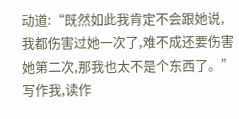动道:“既然如此我肯定不会跟她说,我都伤害过她一次了,难不成还要伤害她第二次,那我也太不是个东西了。”
写作我,读作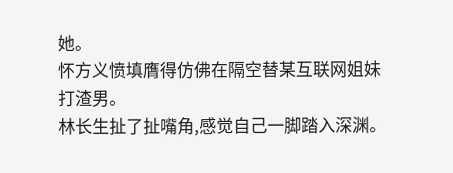她。
怀方义愤填膺得仿佛在隔空替某互联网姐妹打渣男。
林长生扯了扯嘴角,感觉自己一脚踏入深渊。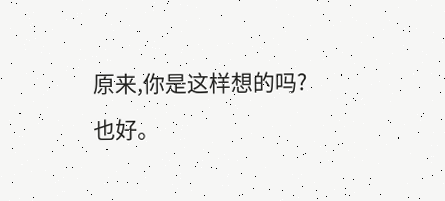原来,你是这样想的吗?
也好。